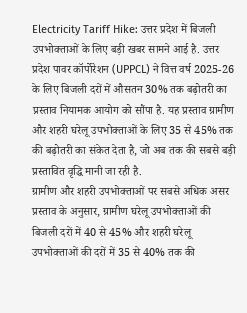Electricity Tariff Hike: उत्तर प्रदेश में बिजली उपभोक्ताओं के लिए बड़ी खबर सामने आई है. उत्तर प्रदेश पावर कॉर्पोरेशन (UPPCL) ने वित्त वर्ष 2025-26 के लिए बिजली दरों में औसतन 30% तक बढ़ोतरी का प्रस्ताव नियामक आयोग को सौंपा है. यह प्रस्ताव ग्रामीण और शहरी घरेलू उपभोक्ताओं के लिए 35 से 45% तक की बढ़ोतरी का संकेत देता है, जो अब तक की सबसे बड़ी प्रस्तावित वृद्धि मानी जा रही है.
ग्रामीण और शहरी उपभोक्ताओं पर सबसे अधिक असर
प्रस्ताव के अनुसार, ग्रामीण घरेलू उपभोक्ताओं की बिजली दरों में 40 से 45% और शहरी घरेलू उपभोक्ताओं की दरों में 35 से 40% तक की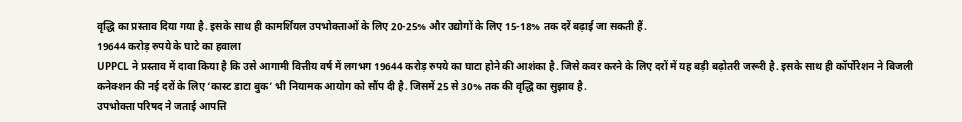वृद्धि का प्रस्ताव दिया गया है. इसके साथ ही कामर्शियल उपभोक्ताओं के लिए 20-25% और उद्योगों के लिए 15-18% तक दरें बढ़ाई जा सकती हैं.
19644 करोड़ रुपये के घाटे का हवाला
UPPCL ने प्रस्ताव में दावा किया है कि उसे आगामी वित्तीय वर्ष में लगभग 19644 करोड़ रुपये का घाटा होने की आशंका है. जिसे कवर करने के लिए दरों में यह बड़ी बढ़ोतरी जरूरी है. इसके साथ ही कॉर्पोरेशन ने बिजली कनेक्शन की नई दरों के लिए ‘कास्ट डाटा बुक’ भी नियामक आयोग को सौंप दी है. जिसमें 25 से 30% तक की वृद्धि का सुझाव है.
उपभोक्ता परिषद ने जताई आपत्ति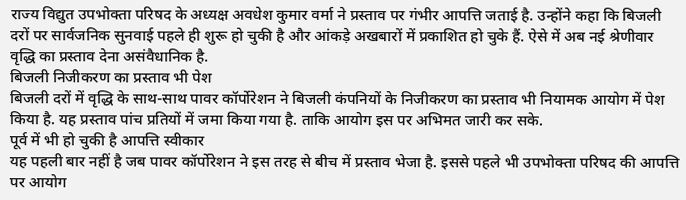राज्य विद्युत उपभोक्ता परिषद के अध्यक्ष अवधेश कुमार वर्मा ने प्रस्ताव पर गंभीर आपत्ति जताई है. उन्होंने कहा कि बिजली दरों पर सार्वजनिक सुनवाई पहले ही शुरू हो चुकी है और आंकड़े अखबारों में प्रकाशित हो चुके हैं. ऐसे में अब नई श्रेणीवार वृद्धि का प्रस्ताव देना असंवैधानिक है.
बिजली निजीकरण का प्रस्ताव भी पेश
बिजली दरों में वृद्धि के साथ-साथ पावर कॉर्पोरेशन ने बिजली कंपनियों के निजीकरण का प्रस्ताव भी नियामक आयोग में पेश किया है. यह प्रस्ताव पांच प्रतियों में जमा किया गया है. ताकि आयोग इस पर अभिमत जारी कर सके.
पूर्व में भी हो चुकी है आपत्ति स्वीकार
यह पहली बार नहीं है जब पावर कॉर्पोरेशन ने इस तरह से बीच में प्रस्ताव भेजा है. इससे पहले भी उपभोक्ता परिषद की आपत्ति पर आयोग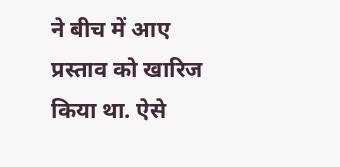ने बीच में आए प्रस्ताव को खारिज किया था. ऐसे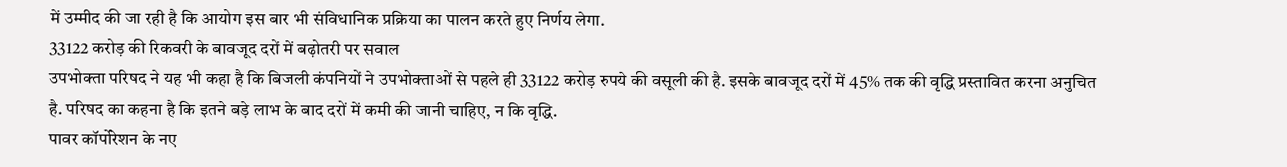में उम्मीद की जा रही है कि आयोग इस बार भी संविधानिक प्रक्रिया का पालन करते हुए निर्णय लेगा.
33122 करोड़ की रिकवरी के बावजूद दरों में बढ़ोतरी पर सवाल
उपभोक्ता परिषद ने यह भी कहा है कि बिजली कंपनियों ने उपभोक्ताओं से पहले ही 33122 करोड़ रुपये की वसूली की है. इसके बावजूद दरों में 45% तक की वृद्धि प्रस्तावित करना अनुचित है. परिषद का कहना है कि इतने बड़े लाभ के बाद दरों में कमी की जानी चाहिए, न कि वृद्धि.
पावर कॉर्पोरेशन के नए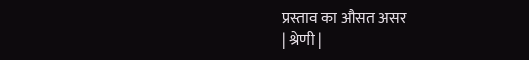प्रस्ताव का औसत असर
| श्रेणी |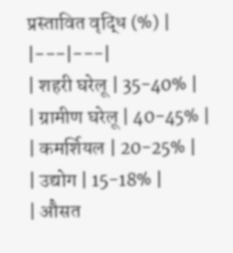प्रस्तावित वृद्धि (%) |
|---|---|
| शहरी घरेलू | 35-40% |
| ग्रामीण घरेलू | 40-45% |
| कमर्शियल | 20-25% |
| उद्योग | 15-18% |
| औसत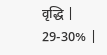वृद्धि | 29-30% |